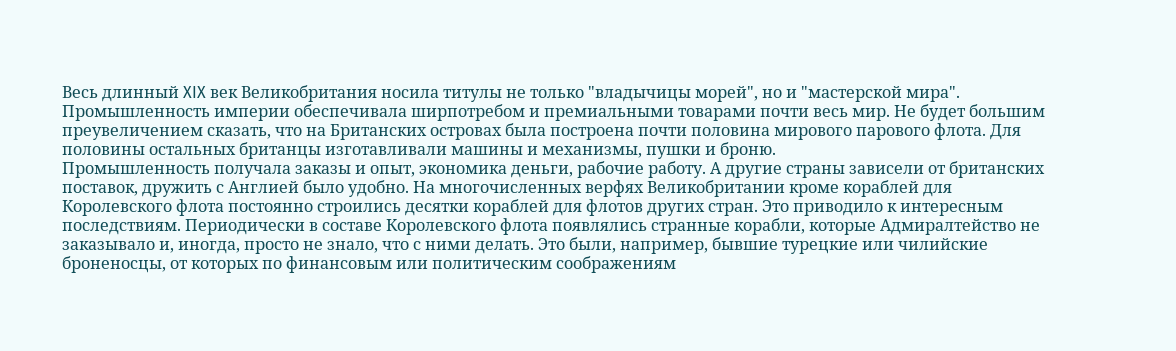Весь длинный XIX век Великобритания носила титулы не только "владычицы морей", но и "мастерской мира". Промышленность империи обеспечивала ширпотребом и премиальными товарами почти весь мир. Не будет большим преувеличением сказать, что на Британских островах была построена почти половина мирового парового флота. Для половины остальных британцы изготавливали машины и механизмы, пушки и броню.
Промышленность получала заказы и опыт, экономика деньги, рабочие работу. А другие страны зависели от британских поставок, дружить с Англией было удобно. На многочисленных верфях Великобритании кроме кораблей для Королевского флота постоянно строились десятки кораблей для флотов других стран. Это приводило к интересным последствиям. Периодически в составе Королевского флота появлялись странные корабли, которые Адмиралтейство не заказывало и, иногда, просто не знало, что с ними делать. Это были, например, бывшие турецкие или чилийские броненосцы, от которых по финансовым или политическим соображениям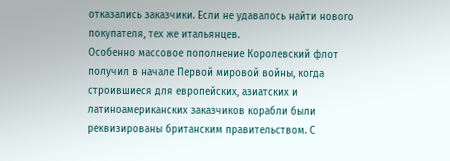отказались заказчики. Если не удавалось найти нового покупателя, тех же итальянцев.
Особенно массовое пополнение Королевский флот получил в начале Первой мировой войны, когда строившиеся для европейских, азиатских и латиноамериканских заказчиков корабли были реквизированы британским правительством. С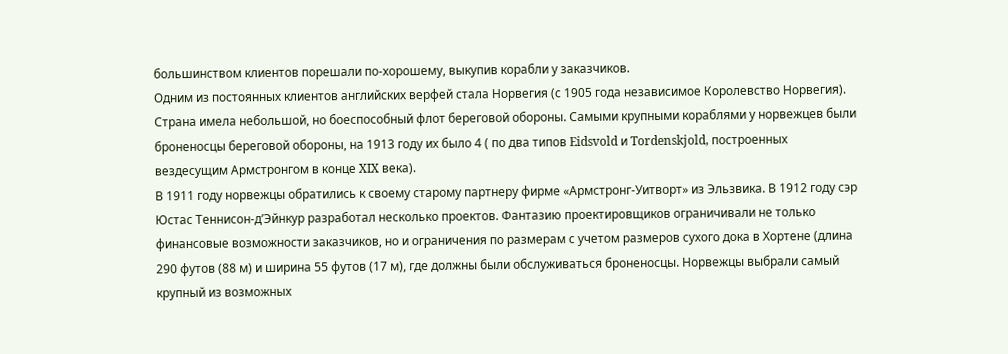большинством клиентов порешали по-хорошему, выкупив корабли у заказчиков.
Одним из постоянных клиентов английских верфей стала Норвегия (с 1905 года независимое Королевство Норвегия). Страна имела небольшой, но боеспособный флот береговой обороны. Самыми крупными кораблями у норвежцев были броненосцы береговой обороны, на 1913 году их было 4 ( по два типов Eidsvold и Tordenskjold, построенных вездесущим Армстронгом в конце XIX века).
В 1911 году норвежцы обратились к своему старому партнеру фирме «Армстронг-Уитворт» из Эльзвика. В 1912 году сэр Юстас Теннисон-д’Эйнкур разработал несколько проектов. Фантазию проектировщиков ограничивали не только финансовые возможности заказчиков, но и ограничения по размерам с учетом размеров сухого дока в Хортене (длина 290 футов (88 м) и ширина 55 футов (17 м), где должны были обслуживаться броненосцы. Норвежцы выбрали самый крупный из возможных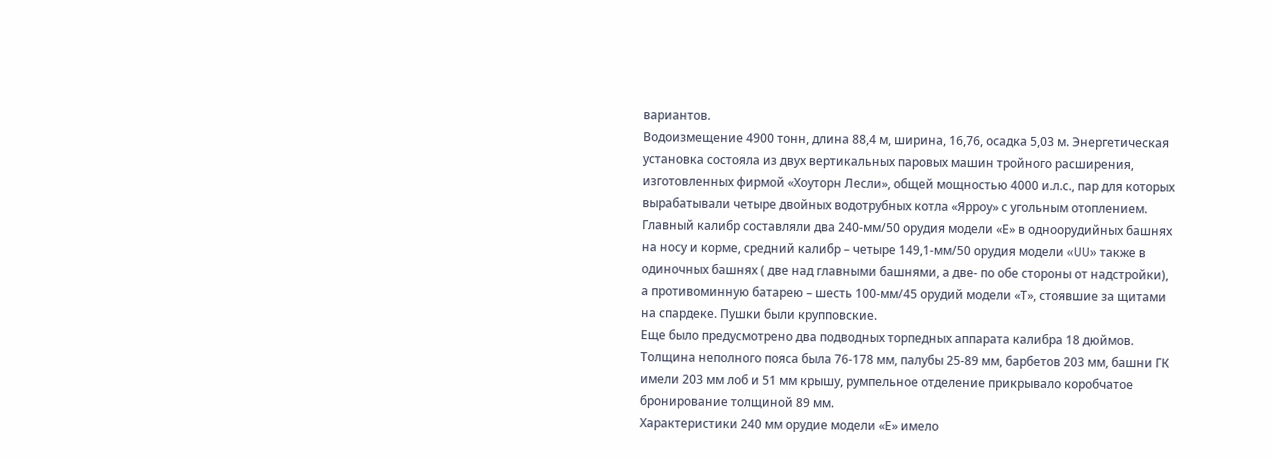вариантов.
Водоизмещение 4900 тонн, длина 88,4 м, ширина, 16,76, осадка 5,03 м. Энергетическая установка состояла из двух вертикальных паровых машин тройного расширения, изготовленных фирмой «Хоуторн Лесли», общей мощностью 4000 и.л.с., пар для которых вырабатывали четыре двойных водотрубных котла «Ярроу» с угольным отоплением. Главный калибр составляли два 240-мм/50 орудия модели «Е» в одноорудийных башнях на носу и корме, средний калибр – четыре 149,1-мм/50 орудия модели «UU» также в одиночных башнях ( две над главными башнями, а две- по обе стороны от надстройки), а противоминную батарею – шесть 100-мм/45 орудий модели «Т», стоявшие за щитами на спардеке. Пушки были крупповские.
Еще было предусмотрено два подводных торпедных аппарата калибра 18 дюймов.
Толщина неполного пояса была 76-178 мм, палубы 25-89 мм, барбетов 203 мм, башни ГК имели 203 мм лоб и 51 мм крышу, румпельное отделение прикрывало коробчатое бронирование толщиной 89 мм.
Характеристики 240 мм орудие модели «Е» имело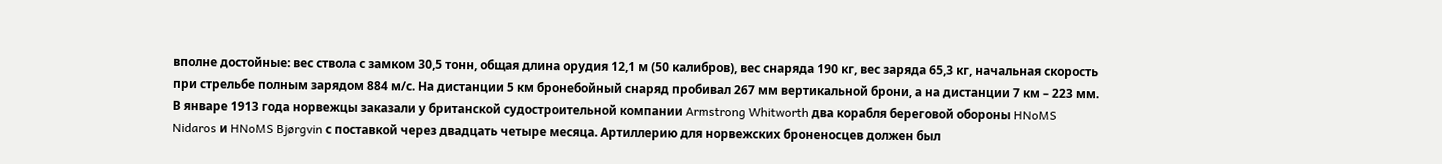вполне достойные: вес ствола с замком 30,5 тонн, общая длина орудия 12,1 м (50 калибров), вес снаряда 190 кг, вес заряда 65,3 кг, начальная скорость при стрельбе полным зарядом 884 м/с. На дистанции 5 км бронебойный снаряд пробивал 267 мм вертикальной брони, а на дистанции 7 км – 223 мм.
В январе 1913 года норвежцы заказали у британской судостроительной компании Armstrong Whitworth два корабля береговой обороны HNoMS Nidaros и HNoMS Bjørgvin с поставкой через двадцать четыре месяца. Артиллерию для норвежских броненосцев должен был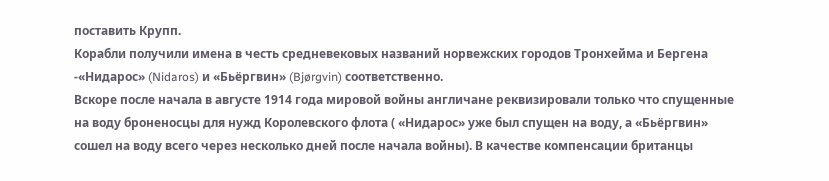поставить Крупп.
Корабли получили имена в честь средневековых названий норвежских городов Тронхейма и Бергена -«Нидарос» (Nidaros) и «Бьёргвин» (Bjørgvin) соответственно.
Вскоре после начала в августе 1914 года мировой войны англичане реквизировали только что спущенные на воду броненосцы для нужд Королевского флота ( «Нидарос» уже был спущен на воду, а «Бьёргвин» сошел на воду всего через несколько дней после начала войны). В качестве компенсации британцы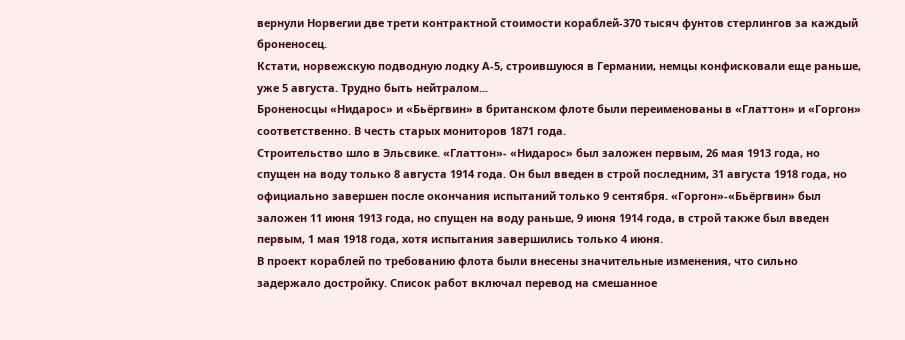вернули Норвегии две трети контрактной стоимости кораблей-370 тысяч фунтов стерлингов за каждый броненосец.
Кстати, норвежскую подводную лодку А-5, строившуюся в Германии, немцы конфисковали еще раньше, уже 5 августа. Трудно быть нейтралом...
Броненосцы «Нидарос» и «Бьёргвин» в британском флоте были переименованы в «Глаттон» и «Горгон» соответственно. В честь старых мониторов 1871 года.
Строительство шло в Эльсвике. «Глаттон»- «Нидарос» был заложен первым, 26 мая 1913 года, но спущен на воду только 8 августа 1914 года. Он был введен в строй последним, 31 августа 1918 года, но официально завершен после окончания испытаний только 9 сентября. «Горгон»-«Бьёргвин» был заложен 11 июня 1913 года, но спущен на воду раньше, 9 июня 1914 года, в строй также был введен первым, 1 мая 1918 года, хотя испытания завершились только 4 июня.
В проект кораблей по требованию флота были внесены значительные изменения, что сильно задержало достройку. Список работ включал перевод на смешанное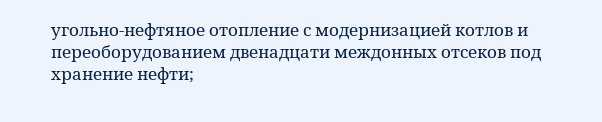угольно-нефтяное отопление с модернизацией котлов и переоборудованием двенадцати междонных отсеков под хранение нефти;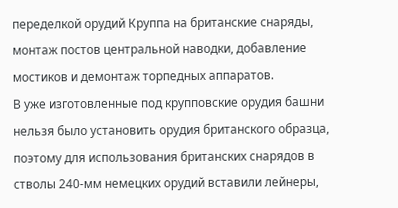переделкой орудий Круппа на британские снаряды, монтаж постов центральной наводки, добавление мостиков и демонтаж торпедных аппаратов.
В уже изготовленные под крупповские орудия башни нельзя было установить орудия британского образца, поэтому для использования британских снарядов в стволы 240-мм немецких орудий вставили лейнеры,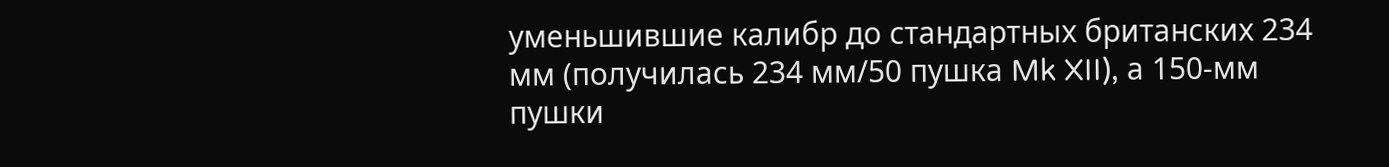уменьшившие калибр до стандартных британских 234 мм (получилась 234 мм/50 пушка Mk XII), а 150-мм пушки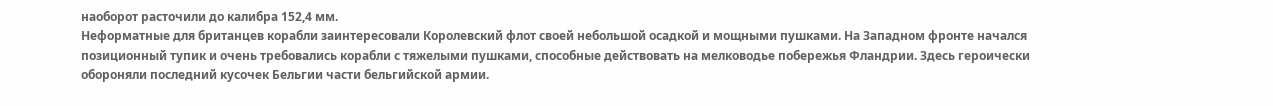наоборот расточили до калибра 152,4 мм.
Неформатные для британцев корабли заинтересовали Королевский флот своей небольшой осадкой и мощными пушками. На Западном фронте начался позиционный тупик и очень требовались корабли с тяжелыми пушками, способные действовать на мелководье побережья Фландрии. Здесь героически обороняли последний кусочек Бельгии части бельгийской армии.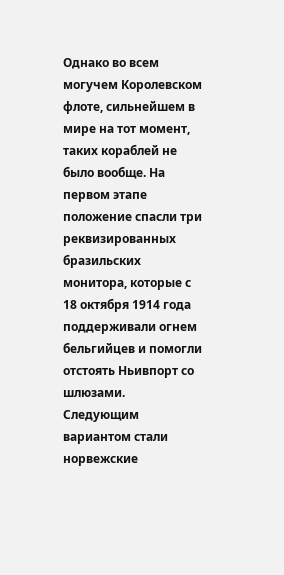Однако во всем могучем Королевском флоте, сильнейшем в мире на тот момент, таких кораблей не было вообще. На первом этапе положение спасли три реквизированных бразильских монитора, которые с 18 октября 1914 года поддерживали огнем бельгийцев и помогли отстоять Ньивпорт со шлюзами.
Следующим вариантом стали норвежские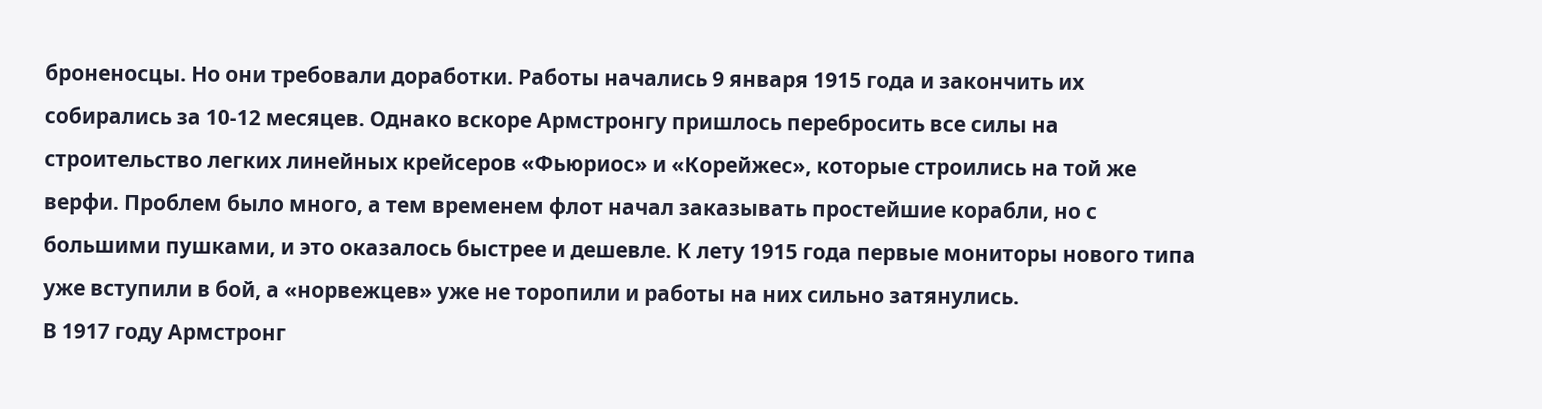броненосцы. Но они требовали доработки. Работы начались 9 января 1915 года и закончить их собирались за 10-12 месяцев. Однако вскоре Армстронгу пришлось перебросить все силы на строительство легких линейных крейсеров «Фьюриос» и «Корейжес», которые строились на той же верфи. Проблем было много, а тем временем флот начал заказывать простейшие корабли, но с большими пушками, и это оказалось быстрее и дешевле. К лету 1915 года первые мониторы нового типа уже вступили в бой, а «норвежцев» уже не торопили и работы на них сильно затянулись.
В 1917 году Армстронг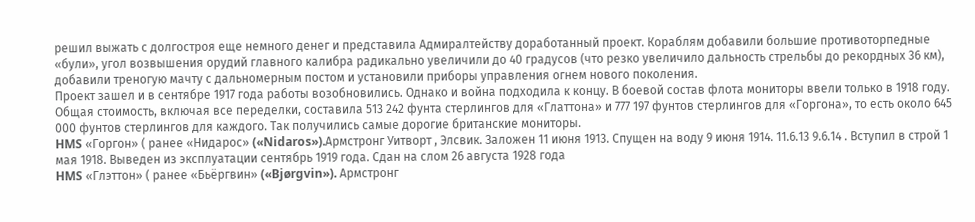решил выжать с долгостроя еще немного денег и представила Адмиралтейству доработанный проект. Кораблям добавили большие противоторпедные «були», угол возвышения орудий главного калибра радикально увеличили до 40 градусов (что резко увеличило дальность стрельбы до рекордных 36 км), добавили треногую мачту с дальномерным постом и установили приборы управления огнем нового поколения.
Проект зашел и в сентябре 1917 года работы возобновились. Однако и война подходила к концу. В боевой состав флота мониторы ввели только в 1918 году.
Общая стоимость, включая все переделки, составила 513 242 фунта стерлингов для «Глаттона» и 777 197 фунтов стерлингов для «Горгона», то есть около 645 000 фунтов стерлингов для каждого. Так получились самые дорогие британские мониторы.
HMS «Горгон» ( ранее «Нидарос» («Nidaros»).Армстронг Уитворт , Элсвик. Заложен 11 июня 1913. Спущен на воду 9 июня 1914. 11.6.13 9.6.14 . Вступил в строй 1 мая 1918. Выведен из эксплуатации сентябрь 1919 года. Сдан на слом 26 августа 1928 года
HMS «Глэттон» ( ранее «Бьёргвин» («Bjørgvin»). Армстронг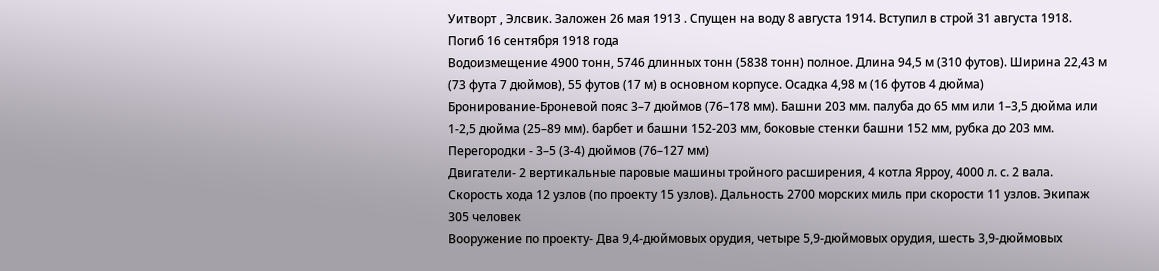Уитворт , Элсвик. Заложен 26 мая 1913 . Спущен на воду 8 августа 1914. Вступил в строй 31 августа 1918. Погиб 16 сентября 1918 года
Водоизмещение 4900 тонн, 5746 длинных тонн (5838 тонн) полное. Длина 94,5 м (310 футов). Ширина 22,43 м (73 фута 7 дюймов), 55 футов (17 м) в основном корпусе. Осадка 4,98 м (16 футов 4 дюйма)
Бронирование-Броневой пояс 3–7 дюймов (76–178 мм). Башни 203 мм. палуба до 65 мм или 1–3,5 дюйма или 1-2,5 дюйма (25–89 мм). барбет и башни 152-203 мм, боковые стенки башни 152 мм, рубка до 203 мм. Перегородки - 3–5 (3-4) дюймов (76–127 мм)
Двигатели- 2 вертикальные паровые машины тройного расширения, 4 котла Ярроу, 4000 л. с. 2 вала. Скорость хода 12 узлов (по проекту 15 узлов). Дальность 2700 морских миль при скорости 11 узлов. Экипаж 305 человек
Вооружение по проекту- Два 9,4-дюймовых орудия, четыре 5,9-дюймовых орудия, шесть 3,9-дюймовых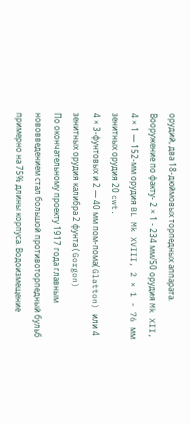орудий, два 18-дюймовых торпедных аппарата.
Вооружение по факту- 2 × 1 - 234 мм/50 орудия Mk XII, 4 × 1 — 152-мм орудия BL Mk XVIII, 2 × 1 - 76 мм зенитных орудия 20 cwt.
4 × 3-фунтовых и 2 — 40 мм пом-пома( Glatton) или 4 зенитных орудия калибра 2 фунта ( Gorgon)
По окончательному проекту 1917 года главным нововведением стал большой противоторпедный бульб примерно на 75% длины корпуса. Водоизмещение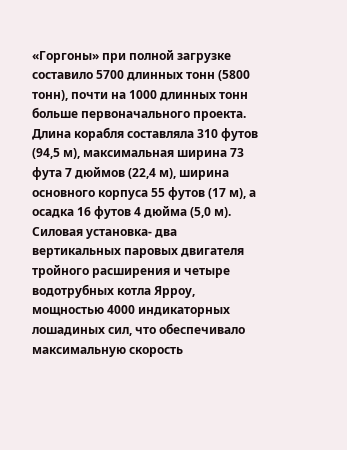«Горгоны» при полной загрузке составило 5700 длинных тонн (5800 тонн), почти на 1000 длинных тонн больше первоначального проекта. Длина корабля составляла 310 футов (94,5 м), максимальная ширина 73 фута 7 дюймов (22,4 м), ширина основного корпуса 55 футов (17 м), а осадка 16 футов 4 дюйма (5,0 м).
Силовая установка- два вертикальных паровых двигателя тройного расширения и четыре водотрубных котла Ярроу, мощностью 4000 индикаторных лошадиных сил, что обеспечивало максимальную скорость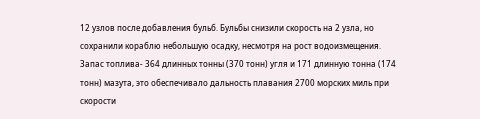12 узлов после добавления бульб. Бульбы снизили скорость на 2 узла, но сохранили кораблю небольшую осадку, несмотря на рост водоизмещения. Запас топлива- 364 длинных тонны (370 тонн) угля и 171 длинную тонна (174 тонн) мазута, это обеспечивало дальность плавания 2700 морских миль при скорости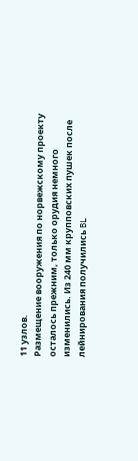11 узлов.
Размещение вооружения по норвежскому проекту осталось прежним, только орудия немного изменились. Из 240 мм крупповских пушек после лейнирования получились BL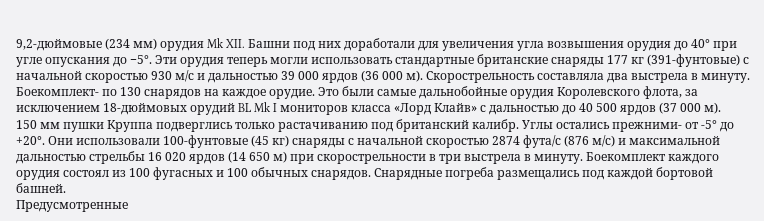9,2-дюймовые (234 мм) орудия Mk XII. Башни под них доработали для увеличения угла возвышения орудия до 40° при угле опускания до −5°. Эти орудия теперь могли использовать стандартные британские снаряды 177 кг (391-фунтовые) с начальной скоростью 930 м/с и дальностью 39 000 ярдов (36 000 м). Скорострельность составляла два выстрела в минуту. Боекомплект- по 130 снарядов на каждое орудие. Это были самые дальнобойные орудия Королевского флота, за исключением 18-дюймовых орудий BL Mk I мониторов класса «Лорд Клайв» с дальностью до 40 500 ярдов (37 000 м).
150 мм пушки Круппа подверглись только растачиванию под британский калибр. Углы остались прежними- от -5° до +20°. Они использовали 100-фунтовые (45 кг) снаряды с начальной скоростью 2874 фута/с (876 м/с) и максимальной дальностью стрельбы 16 020 ярдов (14 650 м) при скорострельности в три выстрела в минуту. Боекомплект каждого орудия состоял из 100 фугасных и 100 обычных снарядов. Снарядные погреба размещались под каждой бортовой башней.
Предусмотренные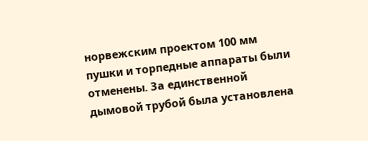норвежским проектом 100 мм пушки и торпедные аппараты были отменены. За единственной дымовой трубой была установлена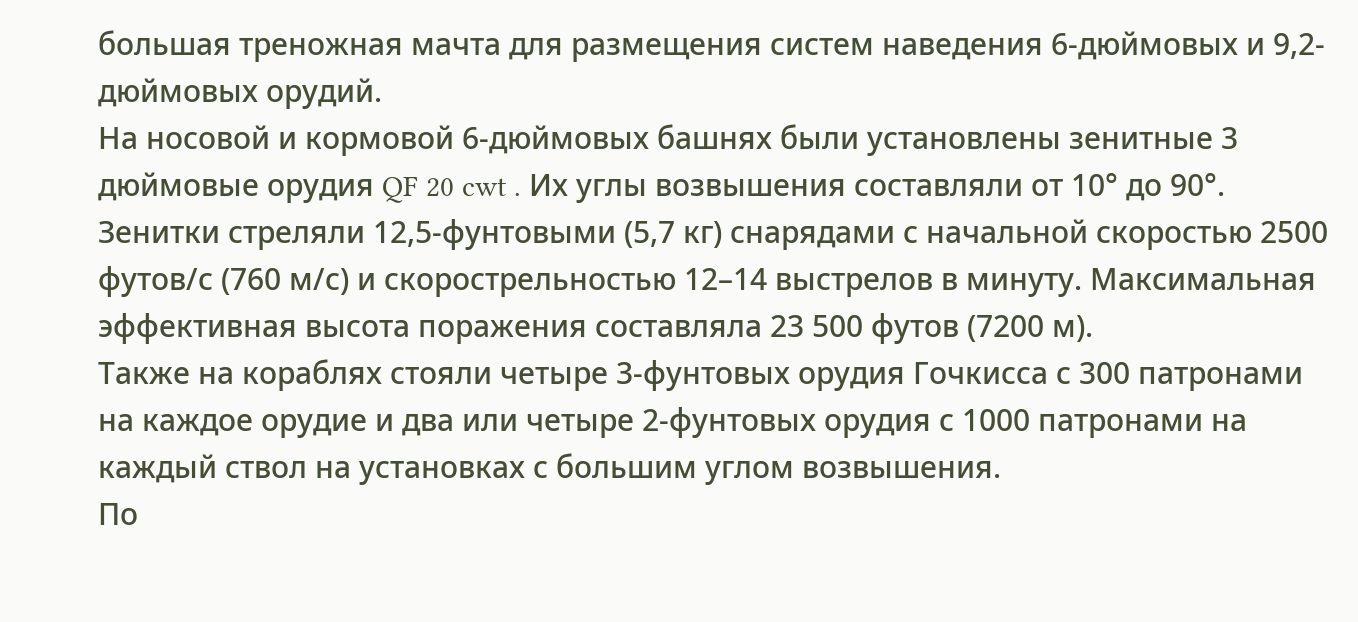большая треножная мачта для размещения систем наведения 6-дюймовых и 9,2-дюймовых орудий.
На носовой и кормовой 6-дюймовых башнях были установлены зенитные 3 дюймовые орудия QF 20 cwt . Их углы возвышения составляли от 10° до 90°. Зенитки стреляли 12,5-фунтовыми (5,7 кг) снарядами с начальной скоростью 2500 футов/с (760 м/с) и скорострельностью 12–14 выстрелов в минуту. Максимальная эффективная высота поражения составляла 23 500 футов (7200 м).
Также на кораблях стояли четыре 3-фунтовых орудия Гочкисса с 300 патронами на каждое орудие и два или четыре 2-фунтовых орудия с 1000 патронами на каждый ствол на установках с большим углом возвышения.
По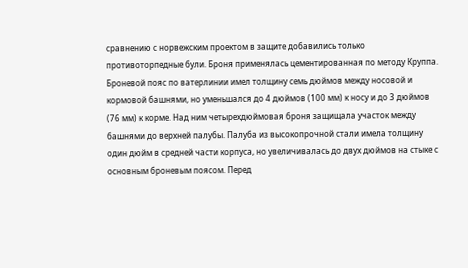сравнению с норвежским проектом в защите добавились только противоторпедные були. Броня применялась цементированная по методу Круппа.
Броневой пояс по ватерлинии имел толщину семь дюймов между носовой и кормовой башнями, но уменьшался до 4 дюймов (100 мм) к носу и до 3 дюймов (76 мм) к корме. Над ним четырехдюймовая броня защищала участок между башнями до верхней палубы. Палуба из высокопрочной стали имела толщину один дюйм в средней части корпуса, но увеличивалась до двух дюймов на стыке с основным броневым поясом. Перед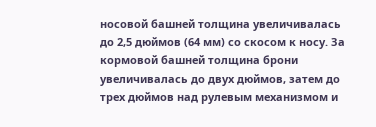носовой башней толщина увеличивалась до 2,5 дюймов (64 мм) со скосом к носу. За кормовой башней толщина брони увеличивалась до двух дюймов, затем до трех дюймов над рулевым механизмом и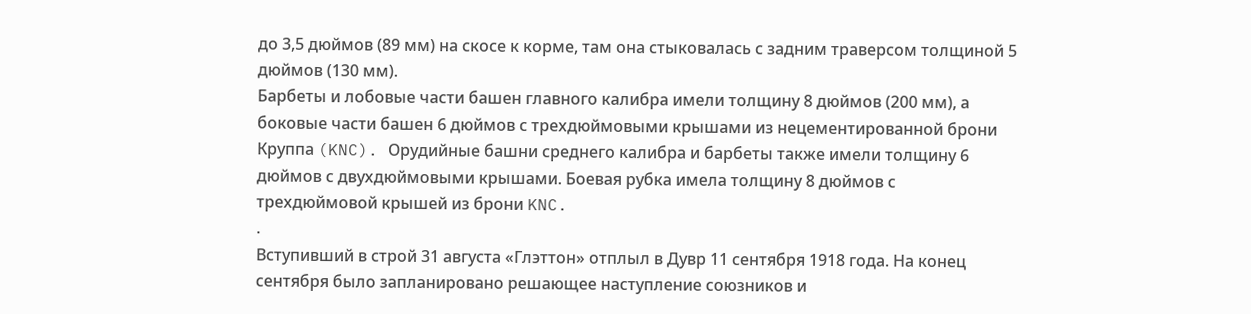до 3,5 дюймов (89 мм) на скосе к корме, там она стыковалась с задним траверсом толщиной 5 дюймов (130 мм).
Барбеты и лобовые части башен главного калибра имели толщину 8 дюймов (200 мм), а боковые части башен 6 дюймов с трехдюймовыми крышами из нецементированной брони Круппа (KNC). Орудийные башни среднего калибра и барбеты также имели толщину 6 дюймов с двухдюймовыми крышами. Боевая рубка имела толщину 8 дюймов с трехдюймовой крышей из брони KNC.
.
Вступивший в строй 31 августа «Глэттон» отплыл в Дувр 11 сентября 1918 года. На конец сентября было запланировано решающее наступление союзников и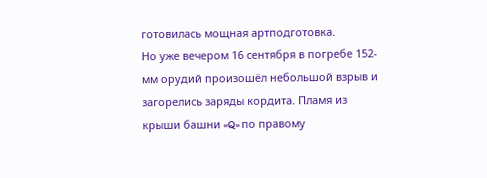готовилась мощная артподготовка.
Но уже вечером 16 сентября в погребе 152-мм орудий произошёл небольшой взрыв и загорелись заряды кордита. Пламя из крыши башни «Q» по правому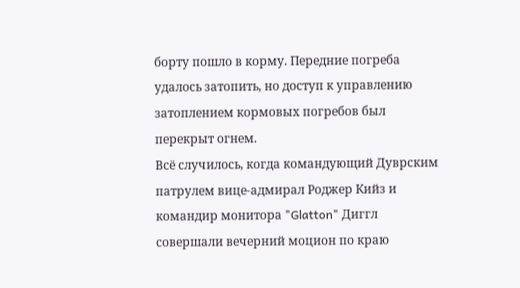борту пошло в корму. Передние погреба удалось затопить, но доступ к управлению затоплением кормовых погребов был перекрыт огнем.
Всё случилось, когда командующий Дуврским патрулем вице-адмирал Роджер Кийз и командир монитора "Glatton" Диггл совершали вечерний моцион по краю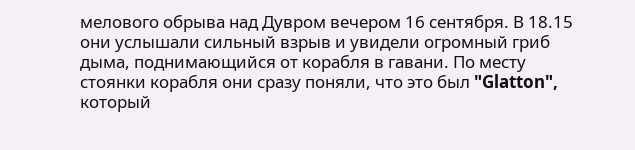мелового обрыва над Дувром вечером 16 сентября. В 18.15 они услышали сильный взрыв и увидели огромный гриб дыма, поднимающийся от корабля в гавани. По месту стоянки корабля они сразу поняли, что это был "Glatton", который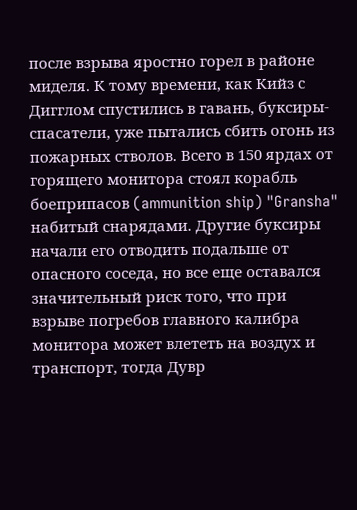после взрыва яростно горел в районе миделя. К тому времени, как Кийз с Дигглом спустились в гавань, буксиры-спасатели, уже пытались сбить огонь из пожарных стволов. Всего в 150 ярдах от горящего монитора стоял корабль боеприпасов (ammunition ship) "Gransha" набитый снарядами. Другие буксиры начали его отводить подальше от опасного соседа, но все еще оставался значительный риск того, что при взрыве погребов главного калибра монитора может влететь на воздух и транспорт, тогда Дувр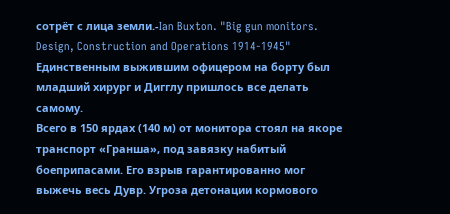сотрёт с лица земли.-Ian Buxton. "Big gun monitors. Design, Construction and Operations 1914-1945"
Единственным выжившим офицером на борту был младший хирург и Дигглу пришлось все делать самому.
Всего в 150 ярдах (140 м) от монитора стоял на якоре транспорт «Гранша», под завязку набитый боеприпасами. Его взрыв гарантированно мог выжечь весь Дувр. Угроза детонации кормового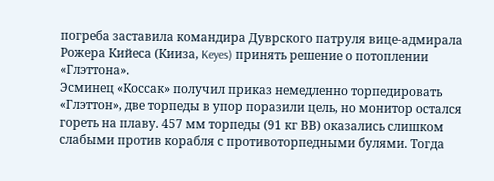погреба заставила командира Дуврского патруля вице-адмирала Рожера Кийеса (Кииза, Keyes) принять решение о потоплении «Глэттона».
Эсминец «Коссак» получил приказ немедленно торпедировать «Глэттон», две торпеды в упор поразили цель, но монитор остался гореть на плаву. 457 мм торпеды (91 кг ВВ) оказались слишком слабыми против корабля с противоторпедными булями. Тогда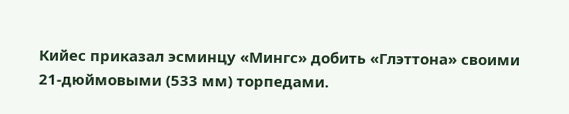Кийес приказал эсминцу «Мингс» добить «Глэттона» своими 21-дюймовыми (533 мм) торпедами.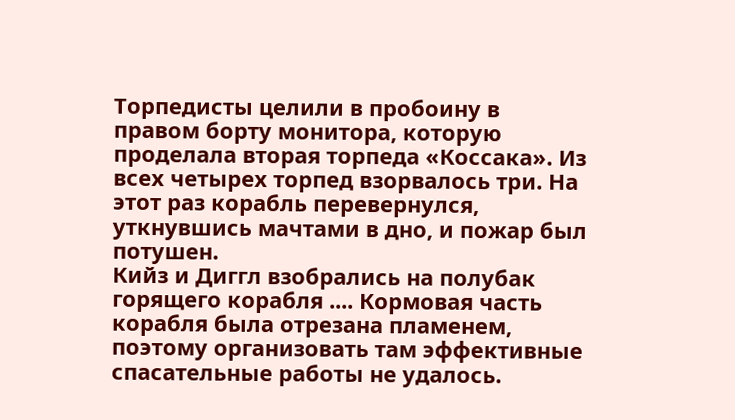Торпедисты целили в пробоину в правом борту монитора, которую проделала вторая торпеда «Коссака». Из всех четырех торпед взорвалось три. На этот раз корабль перевернулся, уткнувшись мачтами в дно, и пожар был потушен.
Кийз и Диггл взобрались на полубак горящего корабля .... Кормовая часть корабля была отрезана пламенем, поэтому организовать там эффективные спасательные работы не удалось.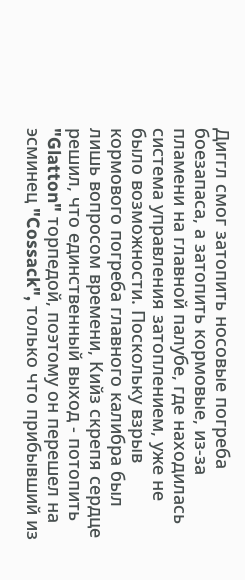Диггл смог затопить носовые погреба боезапаса, а затопить кормовые, из-за пламени на главной палубе, где находилась система управления затоплением, уже не было возможности. Поскольку взрыв кормового погреба главного калибра был лишь вопросом времени, Кийз скрепя сердце решил, что единственный выход - потопить "Glatton" торпедой, поэтому он перешел на эсминец "Cossack", только что прибывший из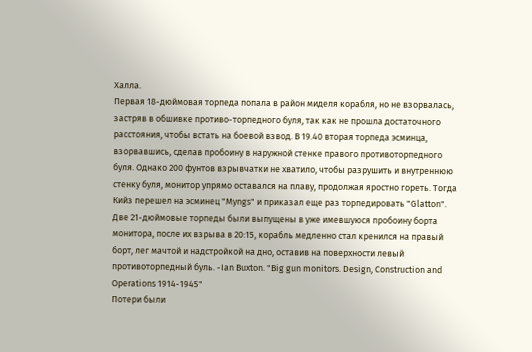Халла.
Первая 18-дюймовая торпеда попала в район миделя корабля, но не взорвалась, застряв в обшивке противо-торпедного буля, так как не прошла достаточного расстояния, чтобы встать на боевой взвод. В 19.40 вторая торпеда эсминца, взорвавшись, сделав пробоину в наружной стенке правого противоторпедного буля. Однако 200 фунтов взрывчатки не хватило, чтобы разрушить и внутреннюю стенку буля, монитор упрямо оставался на плаву, продолжая яростно гореть. Тогда Кийз перешел на эсминец "Myngs" и приказал еще раз торпедировать "Glatton". Две 21-дюймовые торпеды были выпущены в уже имевшуюся пробоину борта монитора, после их взрыва в 20:15, корабль медленно стал кренился на правый борт, лег мачтой и надстройкой на дно, оставив на поверхности левый противоторпедный буль. -Ian Buxton. "Big gun monitors. Design, Construction and Operations 1914-1945"
Потери были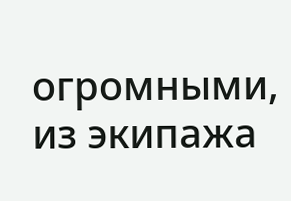огромными, из экипажа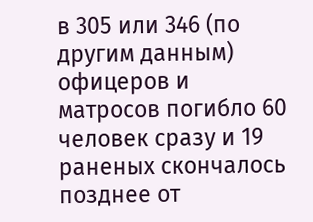в 305 или 346 (по другим данным) офицеров и матросов погибло 60 человек сразу и 19 раненых скончалось позднее от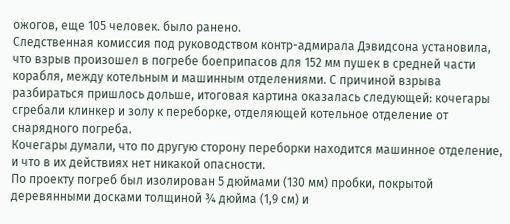ожогов, еще 105 человек. было ранено.
Следственная комиссия под руководством контр-адмирала Дэвидсона установила, что взрыв произошел в погребе боеприпасов для 152 мм пушек в средней части корабля, между котельным и машинным отделениями. С причиной взрыва разбираться пришлось дольше, итоговая картина оказалась следующей: кочегары сгребали клинкер и золу к переборке, отделяющей котельное отделение от снарядного погреба.
Кочегары думали, что по другую сторону переборки находится машинное отделение, и что в их действиях нет никакой опасности.
По проекту погреб был изолирован 5 дюймами (130 мм) пробки, покрытой деревянными досками толщиной ¾ дюйма (1,9 см) и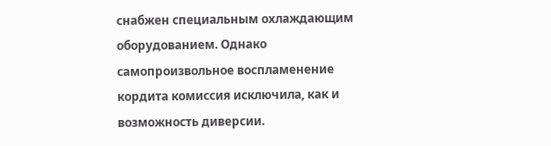снабжен специальным охлаждающим оборудованием. Однако самопроизвольное воспламенение кордита комиссия исключила, как и возможность диверсии.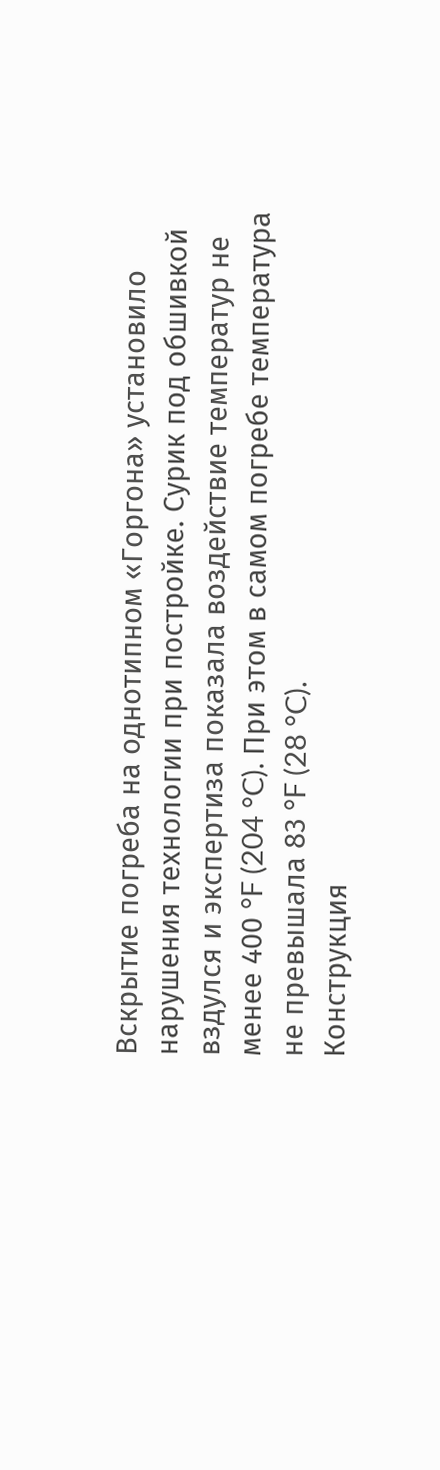Вскрытие погреба на однотипном «Горгона» установило нарушения технологии при постройке. Сурик под обшивкой вздулся и экспертиза показала воздействие температур не менее 400 °F (204 °C). При этом в самом погребе температура не превышала 83 °F (28 °C).
Конструкция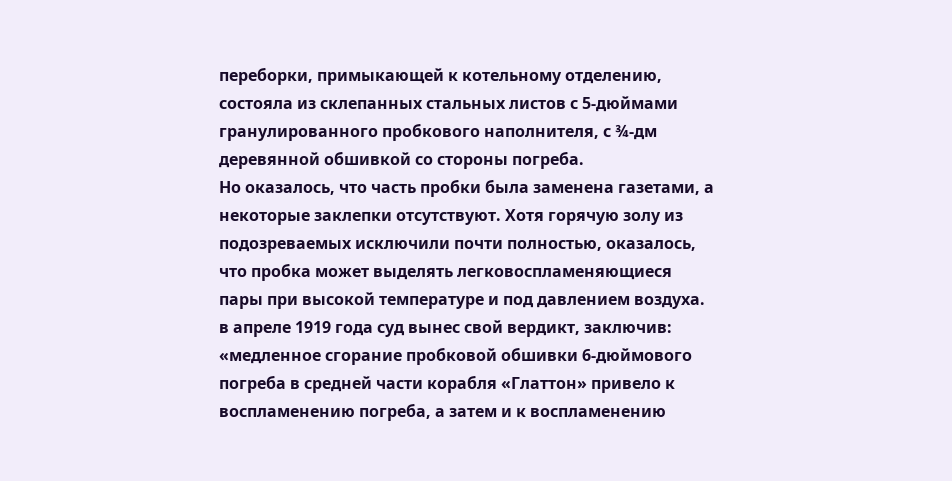переборки, примыкающей к котельному отделению, состояла из склепанных стальных листов с 5-дюймами гранулированного пробкового наполнителя, с ¾-дм деревянной обшивкой со стороны погреба.
Но оказалось, что часть пробки была заменена газетами, а некоторые заклепки отсутствуют. Хотя горячую золу из подозреваемых исключили почти полностью, оказалось, что пробка может выделять легковоспламеняющиеся пары при высокой температуре и под давлением воздуха.
в апреле 1919 года суд вынес свой вердикт, заключив: «медленное сгорание пробковой обшивки 6-дюймового погреба в средней части корабля «Глаттон» привело к воспламенению погреба, а затем и к воспламенению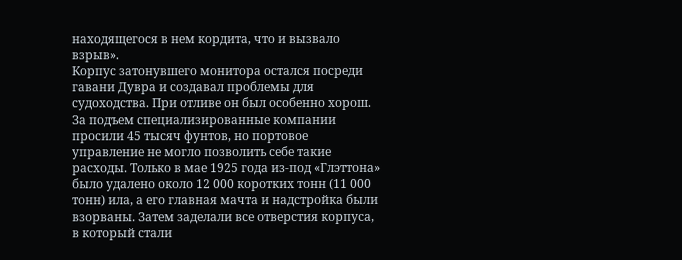находящегося в нем кордита, что и вызвало взрыв».
Корпус затонувшего монитора остался посреди гавани Дувра и создавал проблемы для судоходства. При отливе он был особенно хорош.
За подъем специализированные компании просили 45 тысяч фунтов, но портовое управление не могло позволить себе такие расходы. Только в мае 1925 года из-под «Глэттона» было удалено около 12 000 коротких тонн (11 000 тонн) ила, а его главная мачта и надстройка были взорваны. Затем заделали все отверстия корпуса, в который стали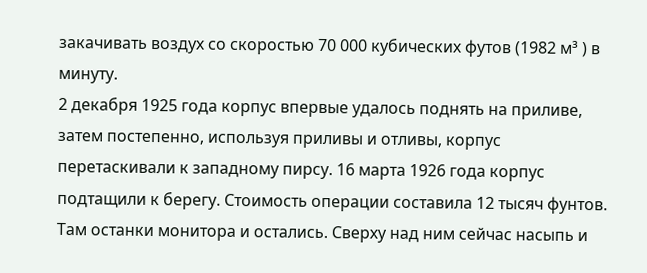закачивать воздух со скоростью 70 000 кубических футов (1982 м³ ) в минуту.
2 декабря 1925 года корпус впервые удалось поднять на приливе, затем постепенно, используя приливы и отливы, корпус перетаскивали к западному пирсу. 16 марта 1926 года корпус подтащили к берегу. Стоимость операции составила 12 тысяч фунтов. Там останки монитора и остались. Сверху над ним сейчас насыпь и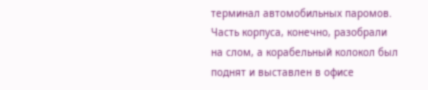терминал автомобильных паромов. Часть корпуса, конечно, разобрали на слом, а корабельный колокол был поднят и выставлен в офисе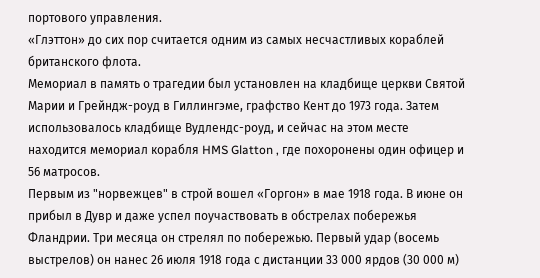портового управления.
«Глэттон» до сих пор считается одним из самых несчастливых кораблей британского флота.
Мемориал в память о трагедии был установлен на кладбище церкви Святой Марии и Грейндж-роуд в Гиллингэме, графство Кент до 1973 года. Затем использовалось кладбище Вудлендс-роуд, и сейчас на этом месте находится мемориал корабля HMS Glatton , где похоронены один офицер и 56 матросов.
Первым из "норвежцев" в строй вошел «Горгон» в мае 1918 года. В июне он прибыл в Дувр и даже успел поучаствовать в обстрелах побережья Фландрии. Три месяца он стрелял по побережью. Первый удар (восемь выстрелов) он нанес 26 июля 1918 года с дистанции 33 000 ярдов (30 000 м)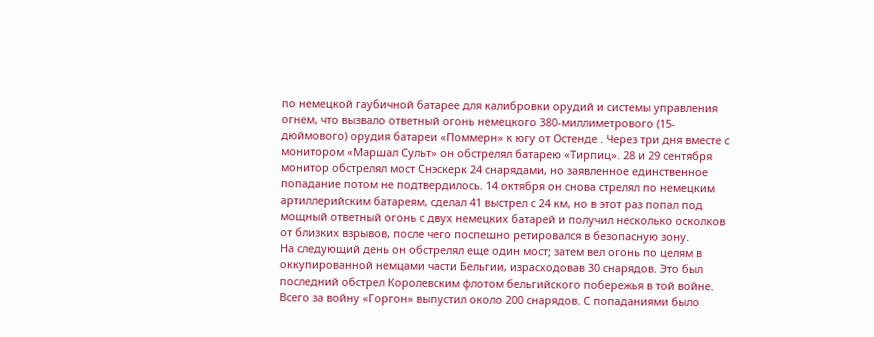по немецкой гаубичной батарее для калибровки орудий и системы управления огнем, что вызвало ответный огонь немецкого 380-миллиметрового (15-дюймового) орудия батареи «Поммерн» к югу от Остенде . Через три дня вместе с монитором «Маршал Сульт» он обстрелял батарею «Тирпиц». 28 и 29 сентября монитор обстрелял мост Снэскерк 24 снарядами, но заявленное единственное попадание потом не подтвердилось. 14 октября он снова стрелял по немецким артиллерийским батареям, сделал 41 выстрел с 24 км, но в этот раз попал под мощный ответный огонь с двух немецких батарей и получил несколько осколков от близких взрывов, после чего поспешно ретировался в безопасную зону.
На следующий день он обстрелял еще один мост; затем вел огонь по целям в оккупированной немцами части Бельгии, израсходовав 30 снарядов. Это был последний обстрел Королевским флотом бельгийского побережья в той войне. Всего за войну «Горгон» выпустил около 200 снарядов. С попаданиями было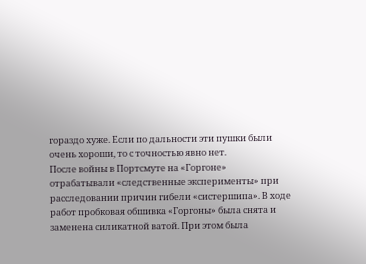гораздо хуже. Если по дальности эти пушки были очень хороши, то с точностью явно нет.
После войны в Портсмуте на «Горгоне» отрабатывали «следственные эксперименты» при расследовании причин гибели «систершипа». В ходе работ пробковая обшивка «Горгоны» была снята и заменена силикатной ватой. При этом была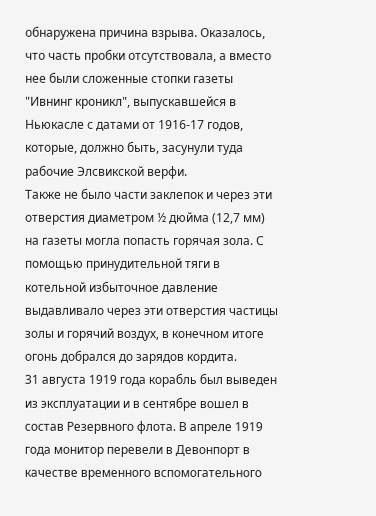обнаружена причина взрыва. Оказалось, что часть пробки отсутствовала, а вместо нее были сложенные стопки газеты "Ивнинг кроникл", выпускавшейся в Ньюкасле с датами от 1916-17 годов, которые, должно быть, засунули туда рабочие Элсвикской верфи.
Также не было части заклепок и через эти отверстия диаметром ½ дюйма (12,7 мм) на газеты могла попасть горячая зола. С помощью принудительной тяги в котельной избыточное давление выдавливало через эти отверстия частицы золы и горячий воздух, в конечном итоге огонь добрался до зарядов кордита.
31 августа 1919 года корабль был выведен из эксплуатации и в сентябре вошел в состав Резервного флота. В апреле 1919 года монитор перевели в Девонпорт в качестве временного вспомогательного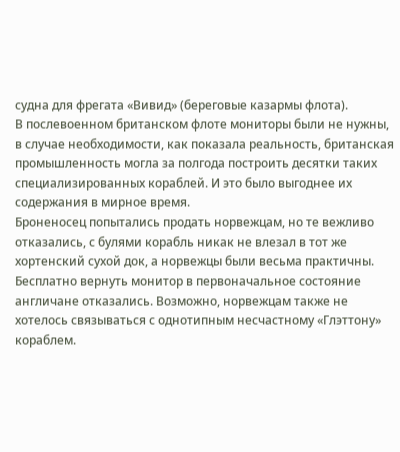судна для фрегата «Вивид» (береговые казармы флота).
В послевоенном британском флоте мониторы были не нужны, в случае необходимости, как показала реальность, британская промышленность могла за полгода построить десятки таких специализированных кораблей. И это было выгоднее их содержания в мирное время.
Броненосец попытались продать норвежцам, но те вежливо отказались, с булями корабль никак не влезал в тот же хортенский сухой док, а норвежцы были весьма практичны. Бесплатно вернуть монитор в первоначальное состояние англичане отказались. Возможно, норвежцам также не хотелось связываться с однотипным несчастному «Глэттону» кораблем.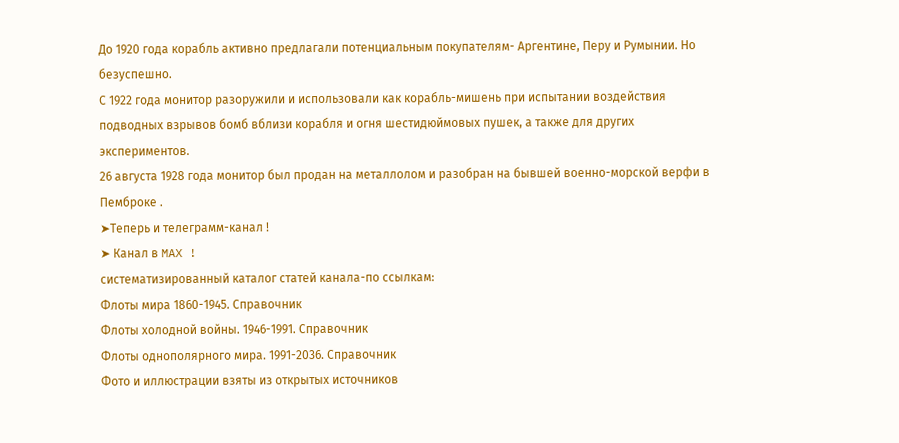До 1920 года корабль активно предлагали потенциальным покупателям- Аргентине, Перу и Румынии. Но безуспешно.
С 1922 года монитор разоружили и использовали как корабль-мишень при испытании воздействия подводных взрывов бомб вблизи корабля и огня шестидюймовых пушек, а также для других экспериментов.
26 августа 1928 года монитор был продан на металлолом и разобран на бывшей военно-морской верфи в Пемброке .
➤Теперь и телеграмм-канал !
➤ Канал в MAX !
систематизированный каталог статей канала-по ссылкам:
Флоты мира 1860-1945. Справочник
Флоты холодной войны. 1946-1991. Справочник
Флоты однополярного мира. 1991-2036. Справочник
Фото и иллюстрации взяты из открытых источников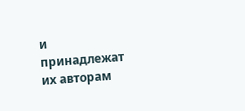и принадлежат их авторам